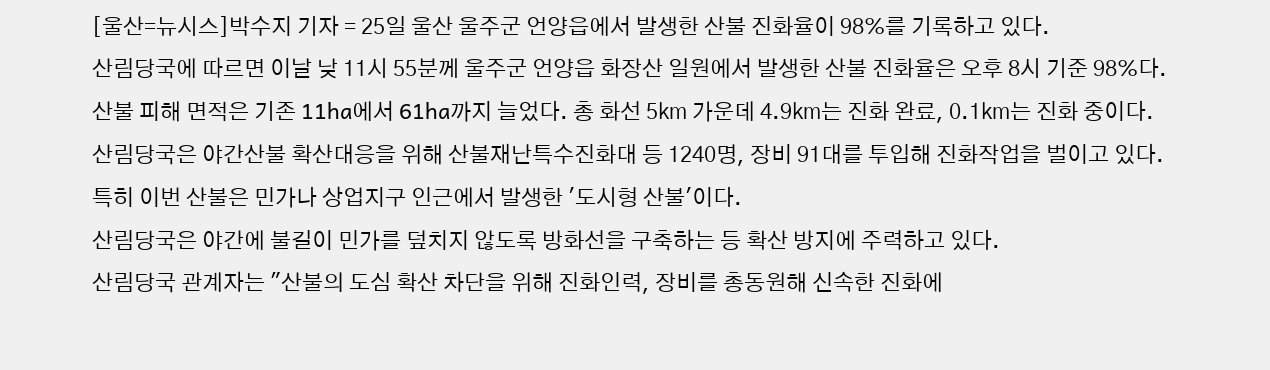[울산=뉴시스]박수지 기자 = 25일 울산 울주군 언양읍에서 발생한 산불 진화율이 98%를 기록하고 있다.
산림당국에 따르면 이날 낮 11시 55분께 울주군 언양읍 화장산 일원에서 발생한 산불 진화율은 오후 8시 기준 98%다.
산불 피해 면적은 기존 11ha에서 61ha까지 늘었다. 총 화선 5㎞ 가운데 4.9㎞는 진화 완료, 0.1㎞는 진화 중이다.
산림당국은 야간산불 확산대응을 위해 산불재난특수진화대 등 1240명, 장비 91대를 투입해 진화작업을 벌이고 있다.
특히 이번 산불은 민가나 상업지구 인근에서 발생한 '도시형 산불'이다.
산림당국은 야간에 불길이 민가를 덮치지 않도록 방화선을 구축하는 등 확산 방지에 주력하고 있다.
산림당국 관계자는 "산불의 도심 확산 차단을 위해 진화인력, 장비를 총동원해 신속한 진화에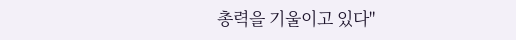총력을 기울이고 있다"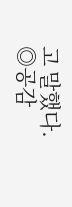고 말했다.
◎공감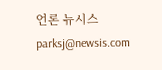언론 뉴시스 parksj@newsis.com